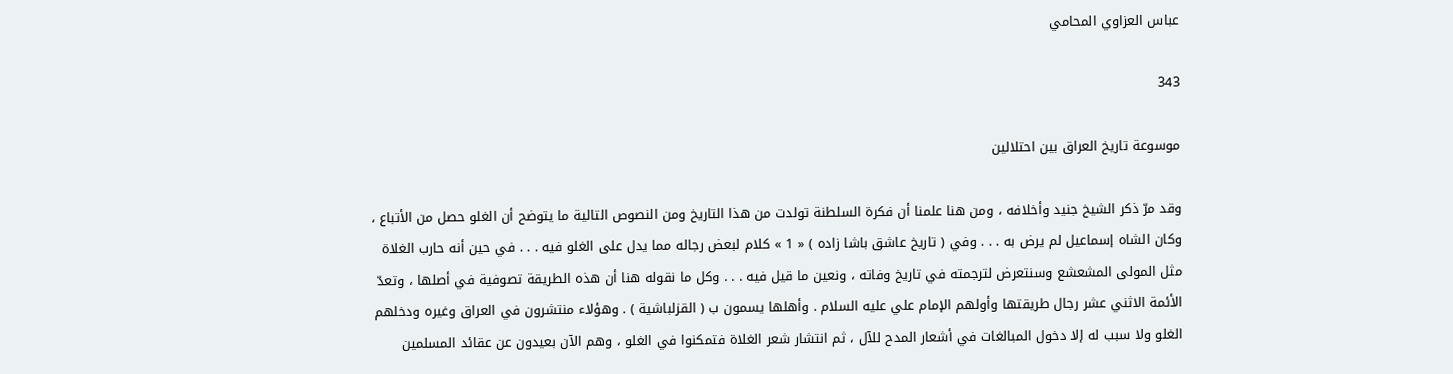عباس العزاوي المحامي

343

موسوعة تاريخ العراق بين احتلالين

وقد مرّ ذكر الشيخ جنيد وأخلافه ، ومن هنا علمنا أن فكرة السلطنة تولدت من هذا التاريخ ومن النصوص التالية ما يتوضح أن الغلو حصل من الأتباع ، وكان الشاه إسماعيل لم يرض به . . . وفي ( تاريخ عاشق باشا زاده ) « 1 » كلام لبعض رجاله مما يدل على الغلو فيه . . . في حين أنه حارب الغلاة مثل المولى المشعشع وسنتعرض لترجمته في تاريخ وفاته ، ونعين ما قيل فيه . . . وكل ما نقوله هنا أن هذه الطريقة تصوفية في أصلها ، وتعدّ الأئمة الاثني عشر رجال طريقتها وأولهم الإمام علي عليه السلام . وأهلها يسمون ب ( القزلباشية ) . وهؤلاء منتشرون في العراق وغيره ودخلهم الغلو ولا سبب له إلا دخول المبالغات في أشعار المدح للآل ، ثم انتشار شعر الغلاة فتمكنوا في الغلو ، وهم الآن بعيدون عن عقائد المسلمين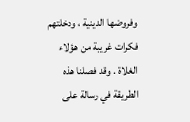وفروضها الدينية ، ودخلتهم فكرات غريبة من هؤلاء الغلاة . وقد فصلنا هذه الطريقة في رسالة على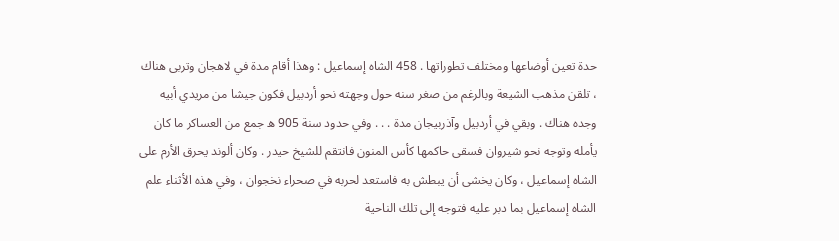حدة تعين أوضاعها ومختلف تطوراتها . 458 الشاه إسماعيل : وهذا أقام مدة في لاهجان وتربى هناك ، تلقن مذهب الشيعة وبالرغم من صغر سنه حول وجهته نحو أردبيل فكون جيشا من مريدي أبيه وجده هناك . وبقي في أردبيل وآذربيجان مدة . . . وفي حدود سنة 905 ه جمع من العساكر ما كان يأمله وتوجه نحو شيروان فسقى حاكمها كأس المنون فانتقم للشيخ حيدر . وكان ألوند يحرق الأرم على الشاه إسماعيل ، وكان يخشى أن يبطش به فاستعد لحربه في صحراء نخجوان ، وفي هذه الأثناء علم الشاه إسماعيل بما دبر عليه فتوجه إلى تلك الناحية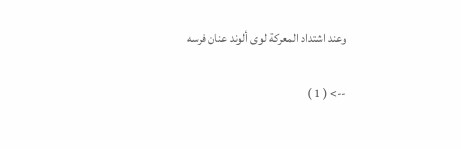وعند اشتداد المعركة لوى ألوند عنان فرسه

--> ( 1 )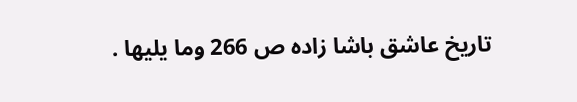تاريخ عاشق باشا زاده ص 266 وما يليها .